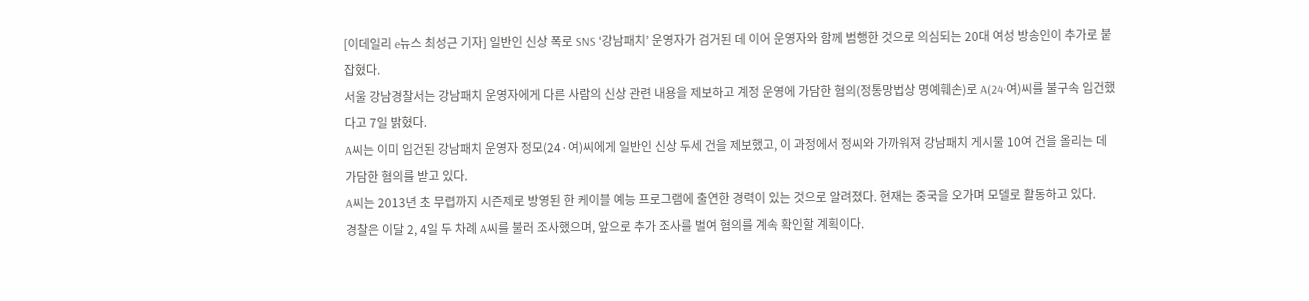[이데일리 e뉴스 최성근 기자] 일반인 신상 폭로 SNS ‘강남패치’ 운영자가 검거된 데 이어 운영자와 함께 범행한 것으로 의심되는 20대 여성 방송인이 추가로 붙잡혔다.
서울 강남경찰서는 강남패치 운영자에게 다른 사람의 신상 관련 내용을 제보하고 계정 운영에 가담한 혐의(정통망법상 명예훼손)로 A(24·여)씨를 불구속 입건했다고 7일 밝혔다.
A씨는 이미 입건된 강남패치 운영자 정모(24·여)씨에게 일반인 신상 두세 건을 제보했고, 이 과정에서 정씨와 가까워져 강남패치 게시물 10여 건을 올리는 데 가담한 혐의를 받고 있다.
A씨는 2013년 초 무렵까지 시즌제로 방영된 한 케이블 예능 프로그램에 출연한 경력이 있는 것으로 알려졌다. 현재는 중국을 오가며 모델로 활동하고 있다.
경찰은 이달 2, 4일 두 차례 A씨를 불러 조사했으며, 앞으로 추가 조사를 벌여 혐의를 계속 확인할 계획이다.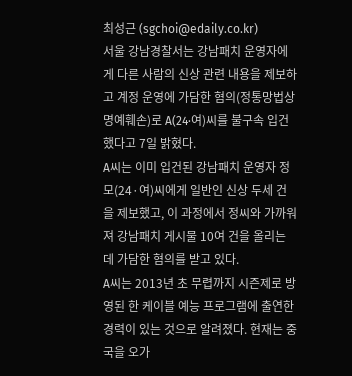최성근 (sgchoi@edaily.co.kr)
서울 강남경찰서는 강남패치 운영자에게 다른 사람의 신상 관련 내용을 제보하고 계정 운영에 가담한 혐의(정통망법상 명예훼손)로 A(24·여)씨를 불구속 입건했다고 7일 밝혔다.
A씨는 이미 입건된 강남패치 운영자 정모(24·여)씨에게 일반인 신상 두세 건을 제보했고, 이 과정에서 정씨와 가까워져 강남패치 게시물 10여 건을 올리는 데 가담한 혐의를 받고 있다.
A씨는 2013년 초 무렵까지 시즌제로 방영된 한 케이블 예능 프로그램에 출연한 경력이 있는 것으로 알려졌다. 현재는 중국을 오가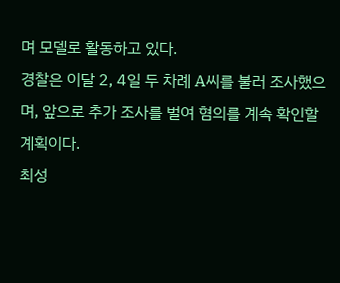며 모델로 활동하고 있다.
경찰은 이달 2, 4일 두 차례 A씨를 불러 조사했으며, 앞으로 추가 조사를 벌여 혐의를 계속 확인할 계획이다.
최성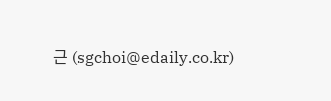근 (sgchoi@edaily.co.kr)